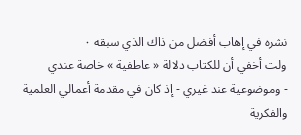نشره في إهاب أفضل من ذاك الذي سبقه ٠
ولت أخفي أن للكتاب دلالة « عاطفية » خاصة عندي
- وموضوعية عند غيري - إذ كان في مقدمة أعمالي العلمية والفكرية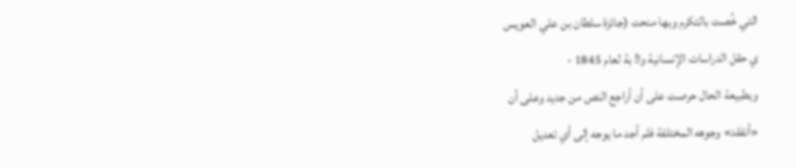التي خُصت بالتكرم وبها منحت (جائزة سلطان بن علي العويس
ي حقل الدراسات الإنسانية وا! بة لعام 1845 -
وبطبيعة الحال حرصت على أن أراجع النص من جديد وعلى أن
«أنفقد» وجوهه المختلفة فلم أجد ما يوجه إلى أي تعديل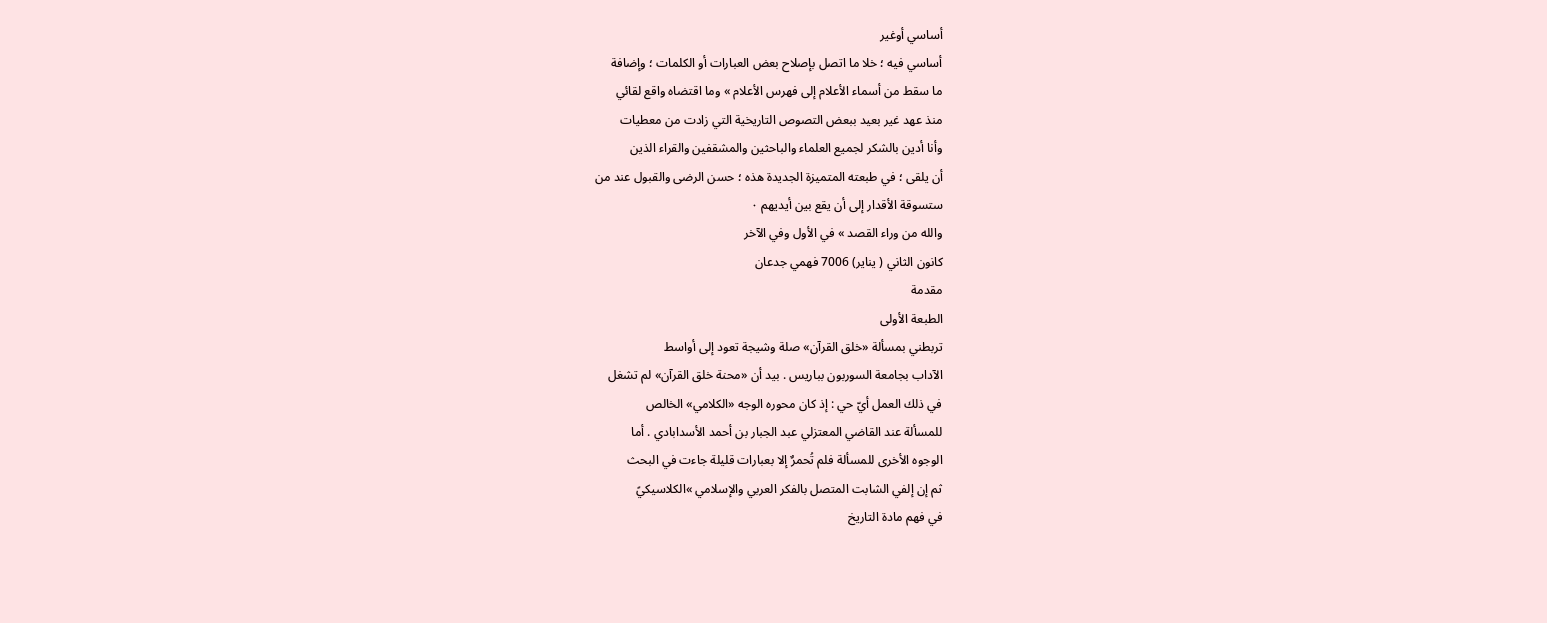أساسي أوغير
أساسي فيه ؛ خلا ما اتصل بإصلاح بعض العبارات أو الكلمات ؛ وإضافة
ما سقط من أسماء الأعلام إلى فهرس الأعلام » وما اقتضاه واقع لقائي
منذ عهد غير بعيد ببعض التصوص التاريخية التي زادت من معطيات
وأنا أدين بالشكر لجميع العلماء والباحثين والمشقفين والقراء الذين
أن يلقى ؛ في طبعته المتميزة الجديدة هذه ؛ حسن الرضى والقبول عند من
ستسوقة الأقدار إلى أن يقع بين أيديهم ٠
والله من وراء القصد » في الأول وفي الآخر
كانون الثاني ( يناير) 7006 فهمي جدعان
مقدمة
الطبعة الأولى
تربطني بمسألة «خلق القرآن» صلة وشيجة تعود إلى أواسط
الآداب بجامعة السوربون بباريس . بيد أن «محنة خلق القرآن» لم تشغل
في ذلك العمل أيّ حي : إذ كان محوره الوجه «الكلامي» الخالص
للمسألة عند القاضي المعتزلي عبد الجبار بن أحمد الأسدابادي . أما
الوجوه الأخرى للمسألة فلم تُحمرٌ إلا بعبارات قليلة جاءت في البحث
ثم إن إلفي الشابت المتصل بالفكر العربي والإسلامي »الكلاسيكيً
في فهم مادة التاريخ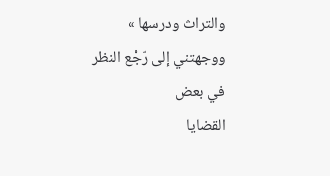والتراث ودرسها » ووجهتني إلى رّجْع النظر في بعض
القضايا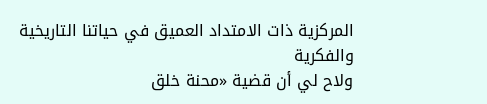المركزية ذات الامتداد العميق في حياتنا التاريخية والفكرية
ولاح لي أن قضية «محنة خلق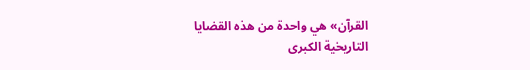القرآن» هي واحدة من هذه القضايا
التاريخية الكبرى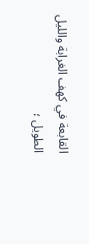القابعة في كهف الغرابة والليل الطويل ؛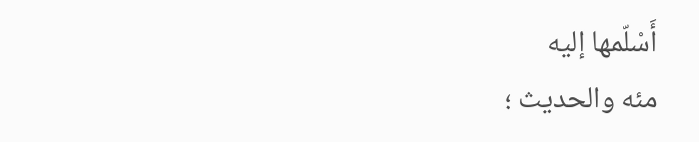أَسْلّمها إليه
مئه والحديث ؛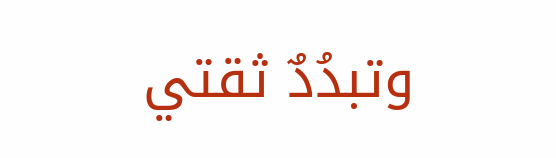وتبدُدٌ ثقتي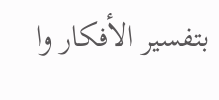بتفسير الأفكار وا